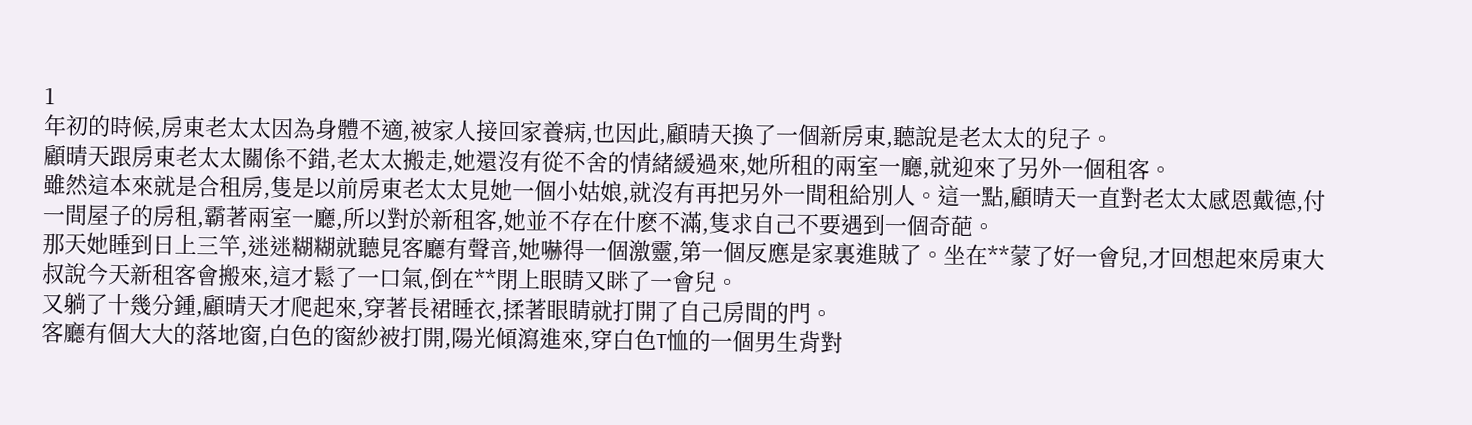1
年初的時候,房東老太太因為身體不適,被家人接回家養病,也因此,顧晴天換了一個新房東,聽說是老太太的兒子。
顧晴天跟房東老太太關係不錯,老太太搬走,她還沒有從不舍的情緒緩過來,她所租的兩室一廳,就迎來了另外一個租客。
雖然這本來就是合租房,隻是以前房東老太太見她一個小姑娘,就沒有再把另外一間租給別人。這一點,顧晴天一直對老太太感恩戴德,付一間屋子的房租,霸著兩室一廳,所以對於新租客,她並不存在什麽不滿,隻求自己不要遇到一個奇葩。
那天她睡到日上三竿,迷迷糊糊就聽見客廳有聲音,她嚇得一個激靈,第一個反應是家裏進賊了。坐在**蒙了好一會兒,才回想起來房東大叔說今天新租客會搬來,這才鬆了一口氣,倒在**閉上眼睛又眯了一會兒。
又躺了十幾分鍾,顧晴天才爬起來,穿著長裙睡衣,揉著眼睛就打開了自己房間的門。
客廳有個大大的落地窗,白色的窗紗被打開,陽光傾瀉進來,穿白色T恤的一個男生背對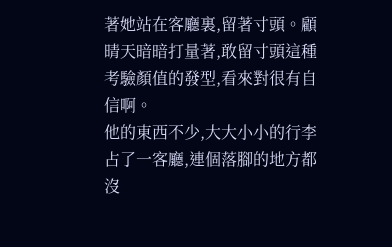著她站在客廳裏,留著寸頭。顧晴天暗暗打量著,敢留寸頭這種考驗顏值的發型,看來對很有自信啊。
他的東西不少,大大小小的行李占了一客廳,連個落腳的地方都沒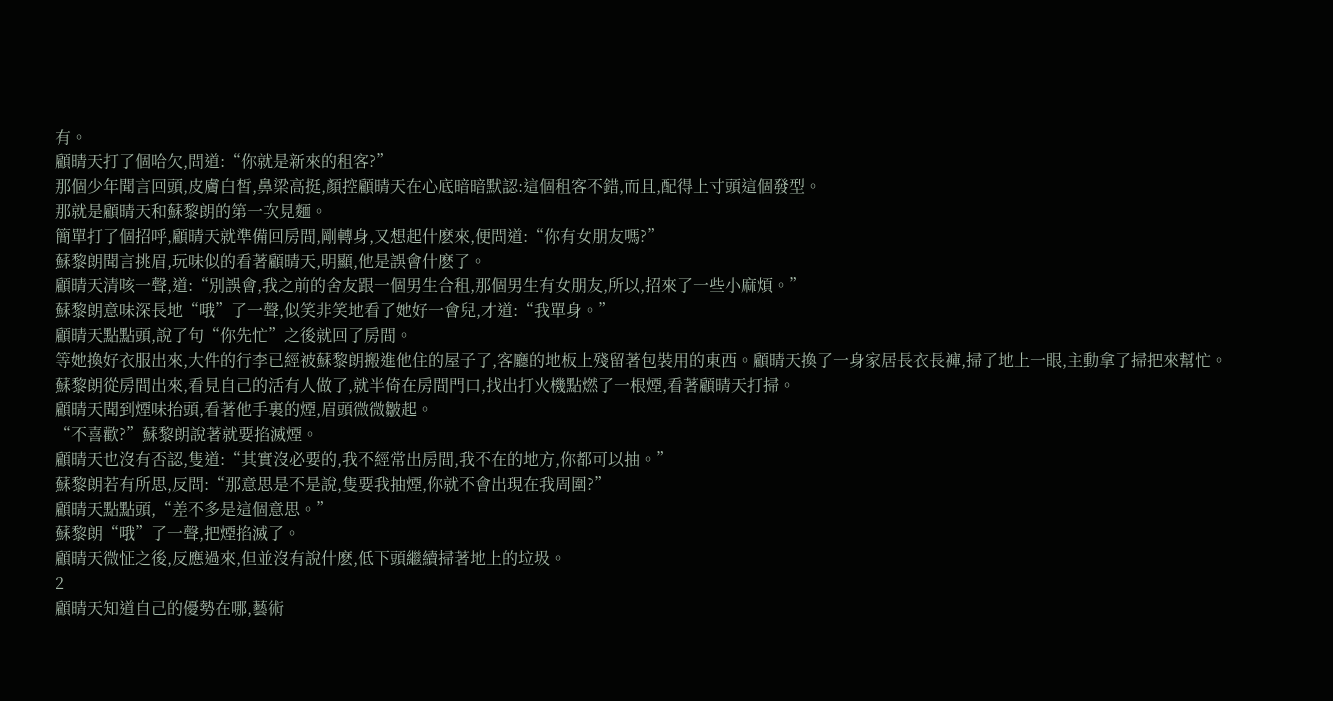有。
顧晴天打了個哈欠,問道:“你就是新來的租客?”
那個少年聞言回頭,皮膚白皙,鼻梁高挺,顏控顧晴天在心底暗暗默認:這個租客不錯,而且,配得上寸頭這個發型。
那就是顧晴天和蘇黎朗的第一次見麵。
簡單打了個招呼,顧晴天就準備回房間,剛轉身,又想起什麽來,便問道:“你有女朋友嗎?”
蘇黎朗聞言挑眉,玩味似的看著顧晴天,明顯,他是誤會什麽了。
顧晴天清咳一聲,道:“別誤會,我之前的舍友跟一個男生合租,那個男生有女朋友,所以,招來了一些小麻煩。”
蘇黎朗意味深長地“哦”了一聲,似笑非笑地看了她好一會兒,才道:“我單身。”
顧晴天點點頭,說了句“你先忙”之後就回了房間。
等她換好衣服出來,大件的行李已經被蘇黎朗搬進他住的屋子了,客廳的地板上殘留著包裝用的東西。顧晴天換了一身家居長衣長褲,掃了地上一眼,主動拿了掃把來幫忙。
蘇黎朗從房間出來,看見自己的活有人做了,就半倚在房間門口,找出打火機點燃了一根煙,看著顧晴天打掃。
顧晴天聞到煙味抬頭,看著他手裏的煙,眉頭微微皺起。
“不喜歡?”蘇黎朗說著就要掐滅煙。
顧晴天也沒有否認,隻道:“其實沒必要的,我不經常出房間,我不在的地方,你都可以抽。”
蘇黎朗若有所思,反問:“那意思是不是說,隻要我抽煙,你就不會出現在我周圍?”
顧晴天點點頭,“差不多是這個意思。”
蘇黎朗“哦”了一聲,把煙掐滅了。
顧晴天微怔之後,反應過來,但並沒有說什麽,低下頭繼續掃著地上的垃圾。
2
顧晴天知道自己的優勢在哪,藝術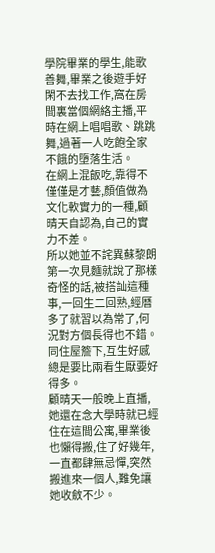學院畢業的學生,能歌善舞,畢業之後遊手好閑不去找工作,窩在房間裏當個網絡主播,平時在網上唱唱歌、跳跳舞,過著一人吃飽全家不餓的墮落生活。
在網上混飯吃,靠得不僅僅是才藝,顏值做為文化軟實力的一種,顧晴天自認為,自己的實力不差。
所以她並不詫異蘇黎朗第一次見麵就說了那樣奇怪的話,被搭訕這種事,一回生二回熟,經曆多了就習以為常了,何況對方個長得也不錯。同住屋簷下,互生好感總是要比兩看生厭要好得多。
顧晴天一般晚上直播,她還在念大學時就已經住在這間公寓,畢業後也懶得搬,住了好幾年,一直都肆無忌憚,突然搬進來一個人,難免讓她收斂不少。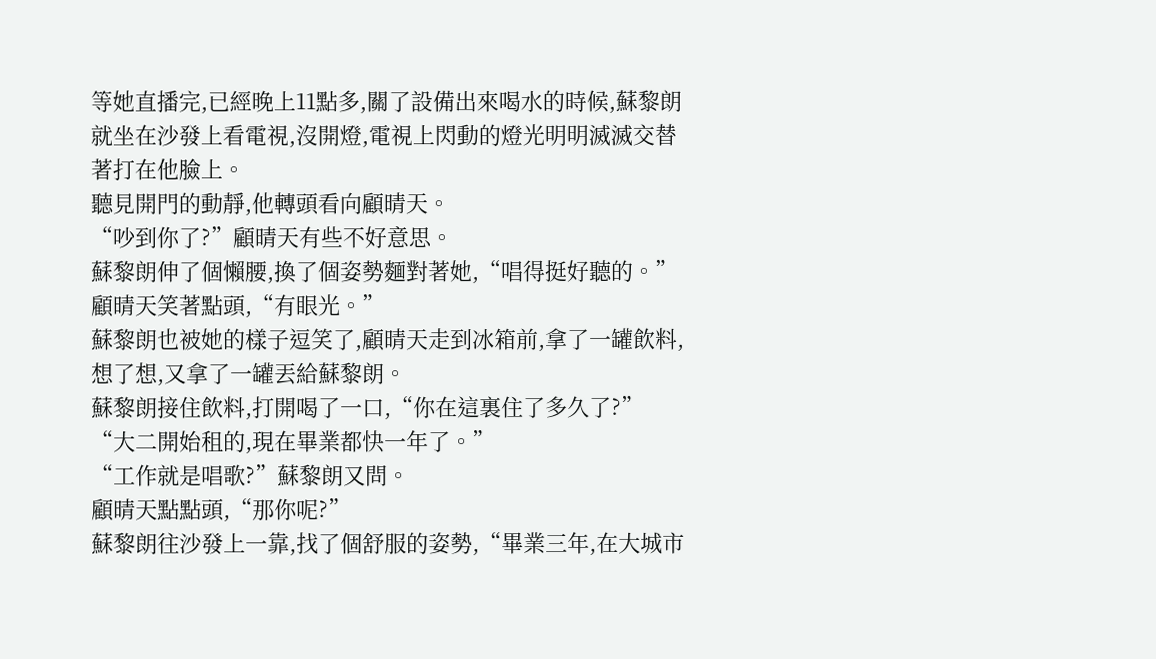等她直播完,已經晚上11點多,關了設備出來喝水的時候,蘇黎朗就坐在沙發上看電視,沒開燈,電視上閃動的燈光明明滅滅交替著打在他臉上。
聽見開門的動靜,他轉頭看向顧晴天。
“吵到你了?”顧晴天有些不好意思。
蘇黎朗伸了個懶腰,換了個姿勢麵對著她,“唱得挺好聽的。”
顧晴天笑著點頭,“有眼光。”
蘇黎朗也被她的樣子逗笑了,顧晴天走到冰箱前,拿了一罐飲料,想了想,又拿了一罐丟給蘇黎朗。
蘇黎朗接住飲料,打開喝了一口,“你在這裏住了多久了?”
“大二開始租的,現在畢業都快一年了。”
“工作就是唱歌?”蘇黎朗又問。
顧晴天點點頭,“那你呢?”
蘇黎朗往沙發上一靠,找了個舒服的姿勢,“畢業三年,在大城市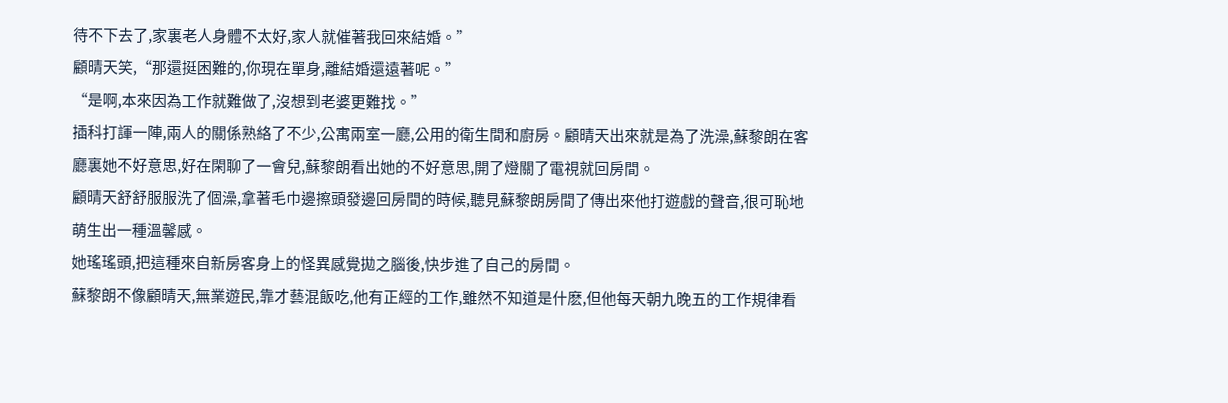待不下去了,家裏老人身體不太好,家人就催著我回來結婚。”
顧晴天笑,“那還挺困難的,你現在單身,離結婚還遠著呢。”
“是啊,本來因為工作就難做了,沒想到老婆更難找。”
插科打諢一陣,兩人的關係熟絡了不少,公寓兩室一廳,公用的衛生間和廚房。顧晴天出來就是為了洗澡,蘇黎朗在客廳裏她不好意思,好在閑聊了一會兒,蘇黎朗看出她的不好意思,開了燈關了電視就回房間。
顧晴天舒舒服服洗了個澡,拿著毛巾邊擦頭發邊回房間的時候,聽見蘇黎朗房間了傳出來他打遊戲的聲音,很可恥地萌生出一種溫馨感。
她瑤瑤頭,把這種來自新房客身上的怪異感覺拋之腦後,快步進了自己的房間。
蘇黎朗不像顧晴天,無業遊民,靠才藝混飯吃,他有正經的工作,雖然不知道是什麽,但他每天朝九晚五的工作規律看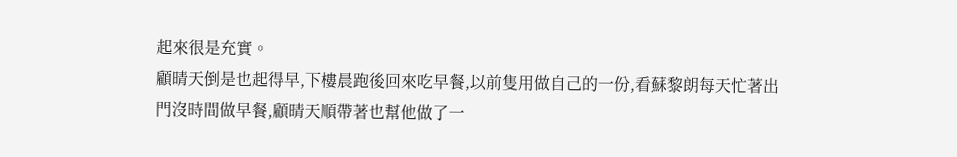起來很是充實。
顧晴天倒是也起得早,下樓晨跑後回來吃早餐,以前隻用做自己的一份,看蘇黎朗每天忙著出門沒時間做早餐,顧晴天順帶著也幫他做了一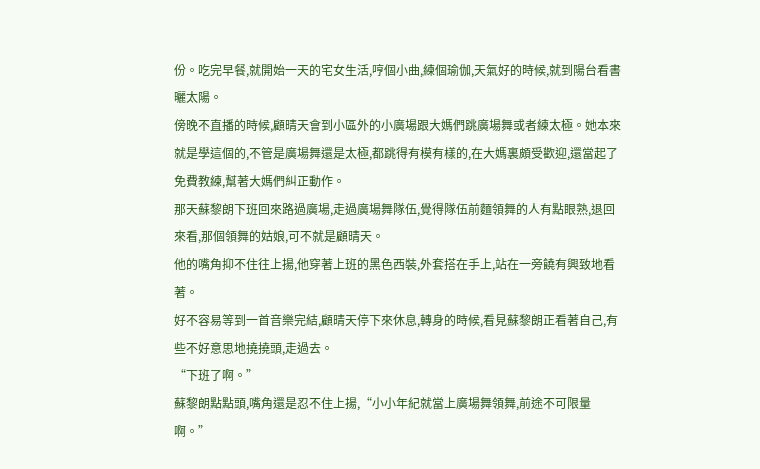份。吃完早餐,就開始一天的宅女生活,哼個小曲,練個瑜伽,天氣好的時候,就到陽台看書曬太陽。
傍晚不直播的時候,顧晴天會到小區外的小廣場跟大媽們跳廣場舞或者練太極。她本來就是學這個的,不管是廣場舞還是太極,都跳得有模有樣的,在大媽裏頗受歡迎,還當起了免費教練,幫著大媽們糾正動作。
那天蘇黎朗下班回來路過廣場,走過廣場舞隊伍,覺得隊伍前麵領舞的人有點眼熟,退回來看,那個領舞的姑娘,可不就是顧晴天。
他的嘴角抑不住往上揚,他穿著上班的黑色西裝,外套搭在手上,站在一旁饒有興致地看著。
好不容易等到一首音樂完結,顧晴天停下來休息,轉身的時候,看見蘇黎朗正看著自己,有些不好意思地撓撓頭,走過去。
“下班了啊。”
蘇黎朗點點頭,嘴角還是忍不住上揚,“小小年紀就當上廣場舞領舞,前途不可限量啊。”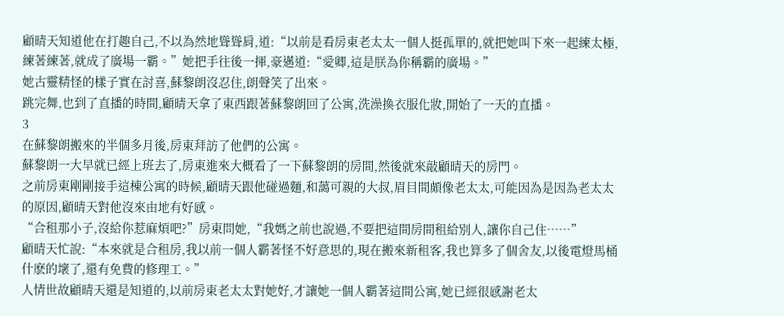顧晴天知道他在打趣自己,不以為然地聳聳肩,道:“以前是看房東老太太一個人挺孤單的,就把她叫下來一起練太極,練著練著,就成了廣場一霸。”她把手往後一揮,豪邁道:“愛卿,這是朕為你稱霸的廣場。”
她古靈精怪的樣子實在討喜,蘇黎朗沒忍住,朗聲笑了出來。
跳完舞,也到了直播的時間,顧晴天拿了東西跟著蘇黎朗回了公寓,洗澡換衣服化妝,開始了一天的直播。
3
在蘇黎朗搬來的半個多月後,房東拜訪了他們的公寓。
蘇黎朗一大早就已經上班去了,房東進來大概看了一下蘇黎朗的房間,然後就來敲顧晴天的房門。
之前房東剛剛接手這棟公寓的時候,顧晴天跟他碰過麵,和藹可親的大叔,眉目間頗像老太太,可能因為是因為老太太的原因,顧晴天對他沒來由地有好感。
“合租那小子,沒給你惹麻煩吧?”房東問她,“我媽之前也說過,不要把這間房間租給別人,讓你自己住……”
顧晴天忙說:“本來就是合租房,我以前一個人霸著怪不好意思的,現在搬來新租客,我也算多了個舍友,以後電燈馬桶什麽的壞了,還有免費的修理工。”
人情世故顧晴天還是知道的,以前房東老太太對她好,才讓她一個人霸著這間公寓,她已經很感謝老太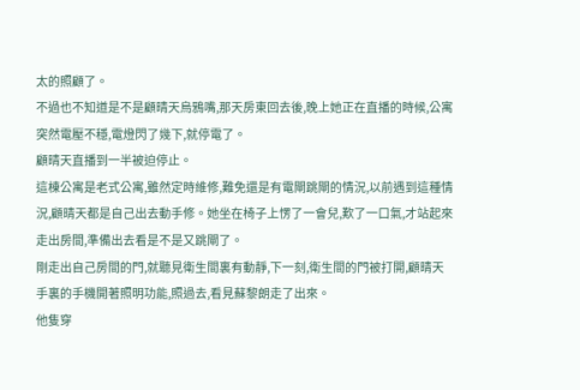太的照顧了。
不過也不知道是不是顧晴天烏鴉嘴,那天房東回去後,晚上她正在直播的時候,公寓突然電壓不穩,電燈閃了幾下,就停電了。
顧晴天直播到一半被迫停止。
這棟公寓是老式公寓,雖然定時維修,難免還是有電閘跳閘的情況,以前遇到這種情況,顧晴天都是自己出去動手修。她坐在椅子上愣了一會兒,歎了一口氣,才站起來走出房間,準備出去看是不是又跳閘了。
剛走出自己房間的門,就聽見衛生間裏有動靜,下一刻,衛生間的門被打開,顧晴天手裏的手機開著照明功能,照過去,看見蘇黎朗走了出來。
他隻穿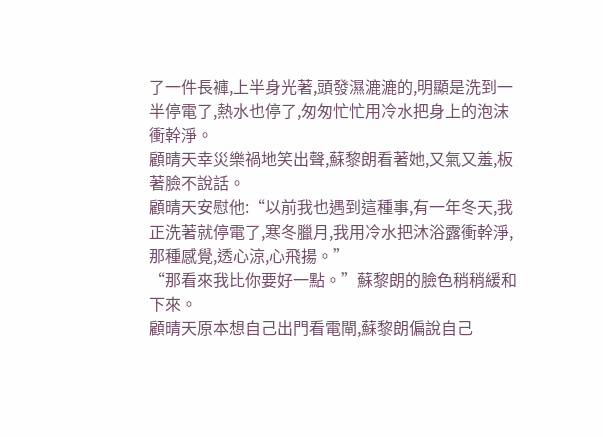了一件長褲,上半身光著,頭發濕漉漉的,明顯是洗到一半停電了,熱水也停了,匆匆忙忙用冷水把身上的泡沫衝幹淨。
顧晴天幸災樂禍地笑出聲,蘇黎朗看著她,又氣又羞,板著臉不說話。
顧晴天安慰他:“以前我也遇到這種事,有一年冬天,我正洗著就停電了,寒冬臘月,我用冷水把沐浴露衝幹淨,那種感覺,透心涼,心飛揚。”
“那看來我比你要好一點。”蘇黎朗的臉色稍稍緩和下來。
顧晴天原本想自己出門看電閘,蘇黎朗偏說自己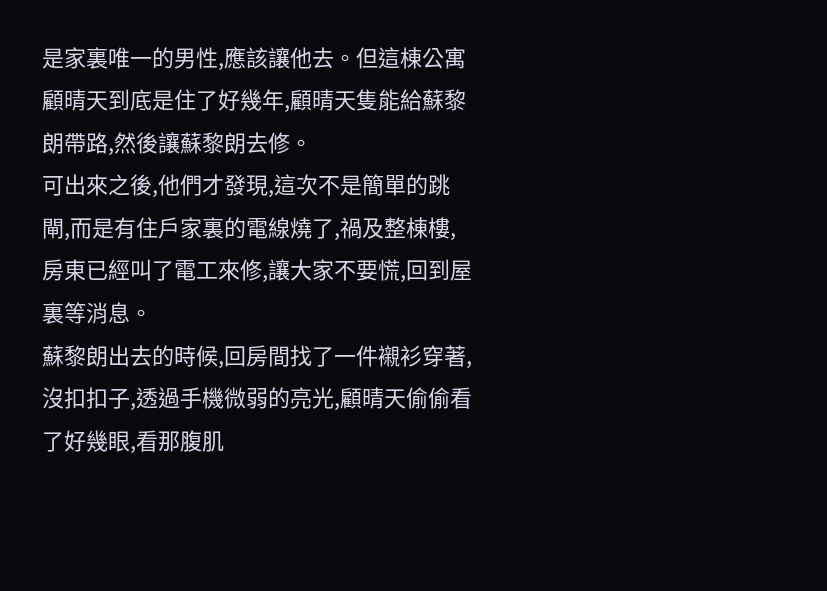是家裏唯一的男性,應該讓他去。但這棟公寓顧晴天到底是住了好幾年,顧晴天隻能給蘇黎朗帶路,然後讓蘇黎朗去修。
可出來之後,他們才發現,這次不是簡單的跳閘,而是有住戶家裏的電線燒了,禍及整棟樓,房東已經叫了電工來修,讓大家不要慌,回到屋裏等消息。
蘇黎朗出去的時候,回房間找了一件襯衫穿著,沒扣扣子,透過手機微弱的亮光,顧晴天偷偷看了好幾眼,看那腹肌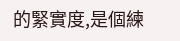的緊實度,是個練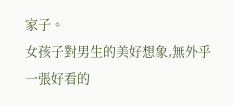家子。
女孩子對男生的美好想象,無外乎一張好看的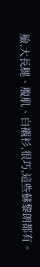臉,大長腿、腹肌、白襯衫,很巧,這些蘇黎朗都有。